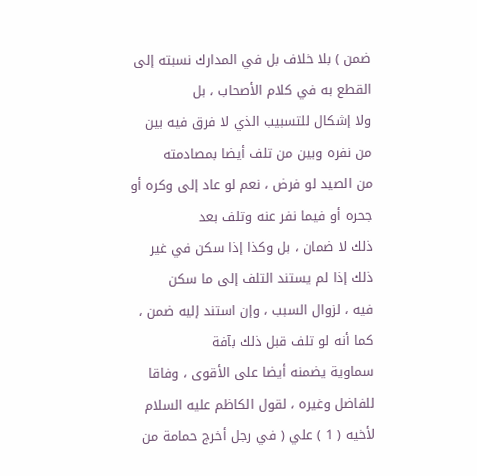ضمن ) بلا خلاف بل في المدارك نسبته إلى القطع به في كلام الأصحاب ، بل
ولا إشكال للتسبيب الذي لا فرق فيه بين من نفره وبين من تلف أيضا بمصادمته
من الصيد لو فرض ، نعم لو عاد إلى وكره أو جحره أو فيما نفر عنه وتلف بعد
ذلك لا ضمان ، بل وكذا إذا سكن في غير ذلك إذا لم يستند التلف إلى ما سكن
فيه ، لزوال السبب ، وإن استند إليه ضمن ، كما أنه لو تلف قبل ذلك بآفة
سماوية يضمنه أيضا على الأقوى ، وفاقا للفاضل وغيره ، لقول الكاظم عليه السلام
لأخيه ( 1 ) علي ( في رجل أخرج حمامة من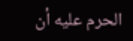الحرم عليه أن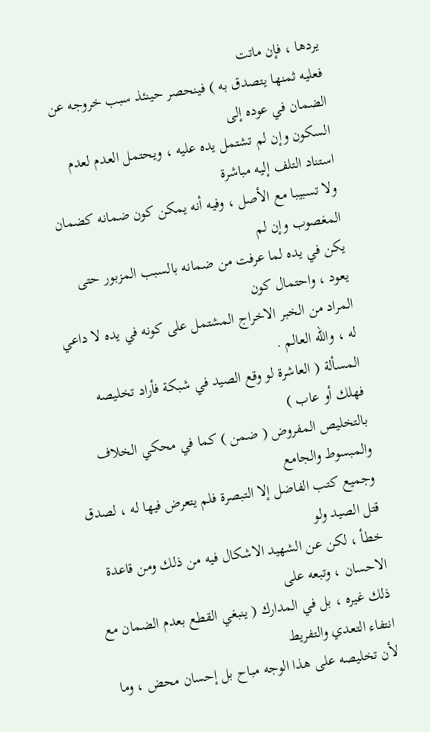يردها ، فإن ماتت
فعليه ثمنها يتصدق به ) فينحصر حينئذ سبب خروجه عن الضمان في عوده إلى
السكون وإن لم تشتمل يده عليه ، ويحتمل العدم لعدم استناد التلف إليه مباشرة
ولا تسبيبا مع الأصل ، وفيه أنه يمكن كون ضمانه كضمان المغصوب وإن لم
يكن في يده لما عرفت من ضمانه بالسبب المزبور حتى يعود ، واحتمال كون
المراد من الخبر الاخراج المشتمل على كونه في يده لا داعي له ، والله العالم .
المسألة ( العاشرة لو وقع الصيد في شبكة فأراد تخليصه فهلك أو عاب )
بالتخليص المفروض ( ضمن ) كما في محكي الخلاف والمبسوط والجامع
وجميع كتب الفاضل إلا التبصرة فلم يتعرض فيها له ، لصدق قتل الصيد ولو
خطأ ، لكن عن الشهيد الاشكال فيه من ذلك ومن قاعدة الاحسان ، وتبعه على
ذلك غيره ، بل في المدارك ( ينبغي القطع بعدم الضمان مع انتفاء التعدي والتفريط
لأن تخليصه على هذا الوجه مباح بل إحسان محض ، وما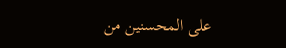على المحسنين من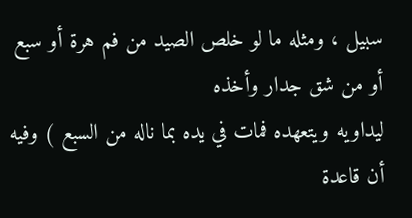سبيل ، ومثله ما لو خلص الصيد من فم هرة أو سبع أو من شق جدار وأخذه
ليداويه ويتعهده فمات في يده بما ناله من السبع ) وفيه أن قاعدة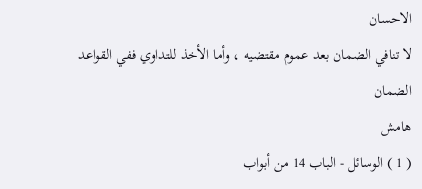الاحسان
لا تنافي الضمان بعد عموم مقتضيه ، وأما الأخذ للتداوي ففي القواعد الضمان
هامش
( 1 ) الوسائل - الباب 14 من أبواب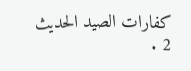كفارات الصيد الحديث 2 .